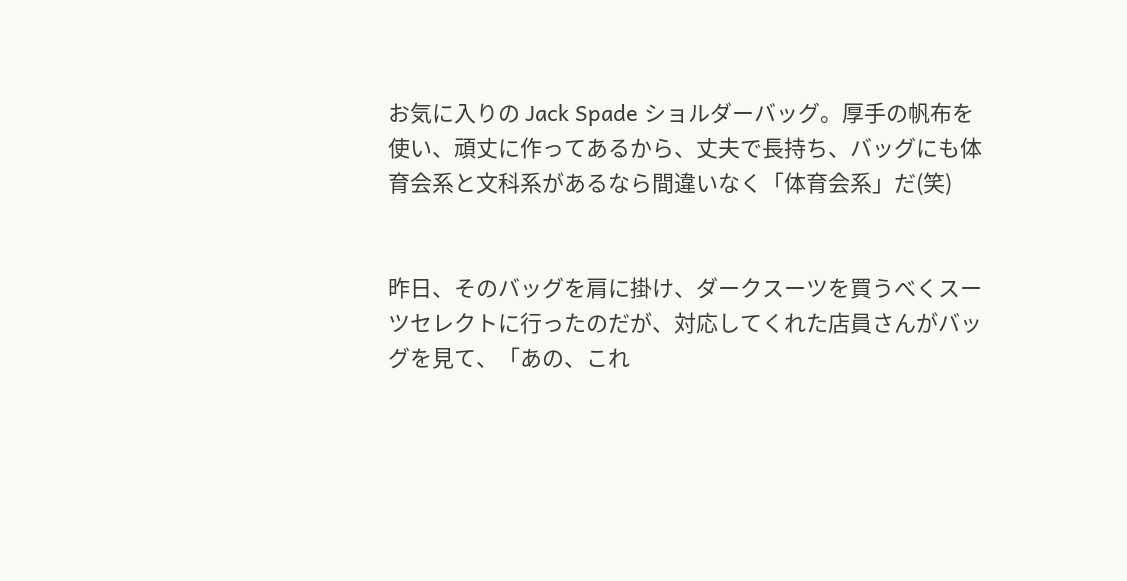お気に入りの Jack Spade ショルダーバッグ。厚手の帆布を使い、頑丈に作ってあるから、丈夫で長持ち、バッグにも体育会系と文科系があるなら間違いなく「体育会系」だ(笑)


昨日、そのバッグを肩に掛け、ダークスーツを買うべくスーツセレクトに行ったのだが、対応してくれた店員さんがバッグを見て、「あの、これ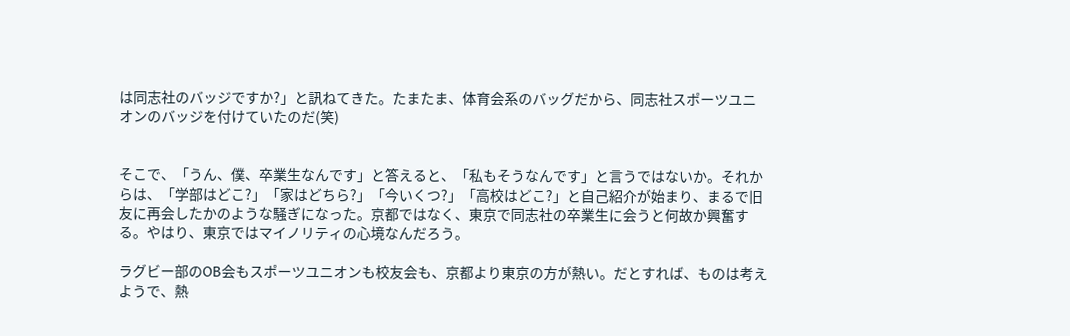は同志社のバッジですか?」と訊ねてきた。たまたま、体育会系のバッグだから、同志社スポーツユニオンのバッジを付けていたのだ(笑)


そこで、「うん、僕、卒業生なんです」と答えると、「私もそうなんです」と言うではないか。それからは、「学部はどこ?」「家はどちら?」「今いくつ?」「高校はどこ?」と自己紹介が始まり、まるで旧友に再会したかのような騒ぎになった。京都ではなく、東京で同志社の卒業生に会うと何故か興奮する。やはり、東京ではマイノリティの心境なんだろう。

ラグビー部のOB会もスポーツユニオンも校友会も、京都より東京の方が熱い。だとすれば、ものは考えようで、熱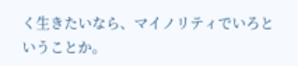く生きたいなら、マイノリティでいろということか。